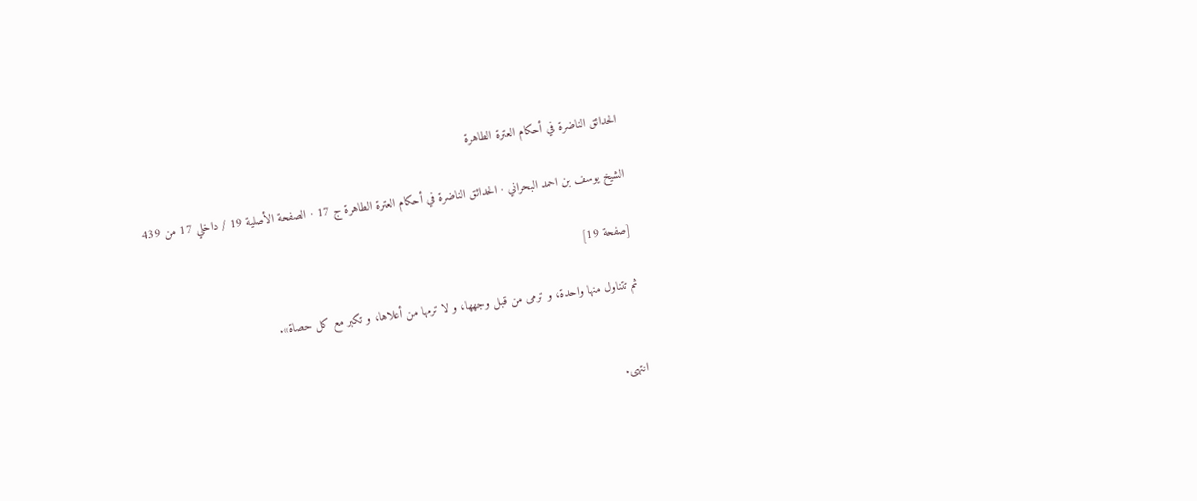الحدائق الناضرة في أحكام العترة الطاهرة

الشيخ يوسف بن احمد البحراني · الحدائق الناضرة في أحكام العترة الطاهرة ج 17 · الصفحة الأصلية 19 / داخلي 17 من 439

[صفحة 19]

ثم تتناول منها واحدة، و ترمى من قبل وجهها، و لا ترمها من أعلاها، و تكبر مع كل حصاة».


انتهى.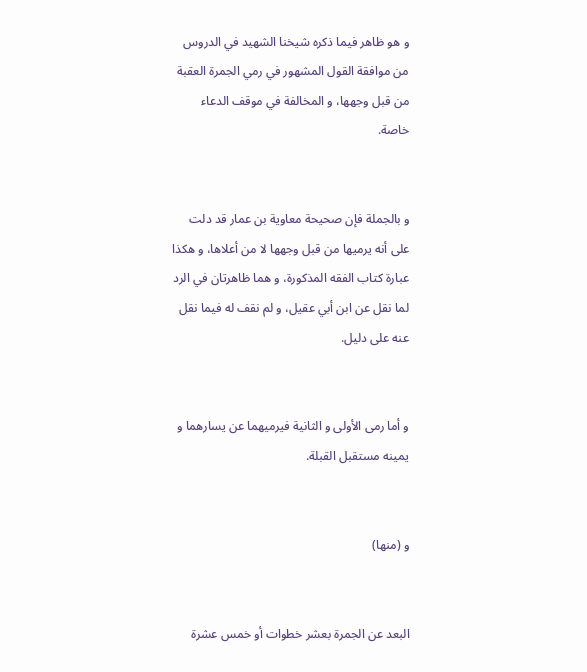و هو ظاهر فيما ذكره شيخنا الشهيد في الدروس من موافقة القول المشهور في رمي الجمرة العقبة من قبل وجهها، و المخالفة في موقف الدعاء خاصة.


و بالجملة فإن صحيحة معاوية بن عمار قد دلت على أنه يرميها من قبل وجهها لا من أعلاها، و هكذا عبارة كتاب الفقه المذكورة، و هما ظاهرتان في الرد لما نقل عن ابن أبي عقيل، و لم نقف له فيما نقل عنه على دليل.


و أما رمى الأولى و الثانية فيرميهما عن يسارهما و يمينه مستقبل القبلة.


و (منها)


البعد عن الجمرة بعشر خطوات أو خمس عشرة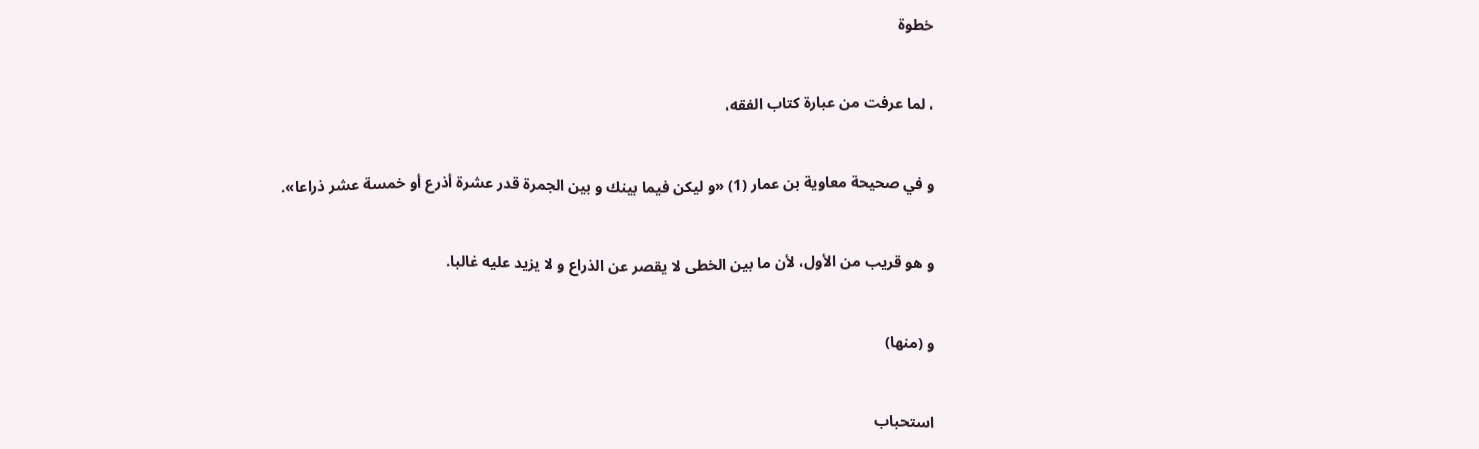خطوة


، لما عرفت من عبارة كتاب الفقه،


و في صحيحة معاوية بن عمار (1) «و ليكن فيما بينك و بين الجمرة قدر عشرة أذرع أو خمسة عشر ذراعا».


و هو قريب من الأول، لأن ما بين الخطى لا يقصر عن الذراع و لا يزيد عليه غالبا.


و (منها)


استحباب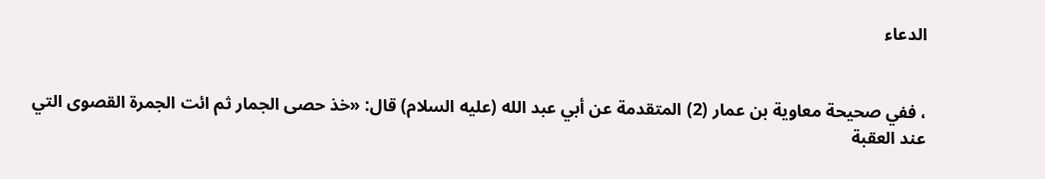الدعاء


، ففي صحيحة معاوية بن عمار (2) المتقدمة عن أبي عبد الله (عليه السلام) قال: «خذ حصى الجمار ثم ائت الجمرة القصوى التي عند العقبة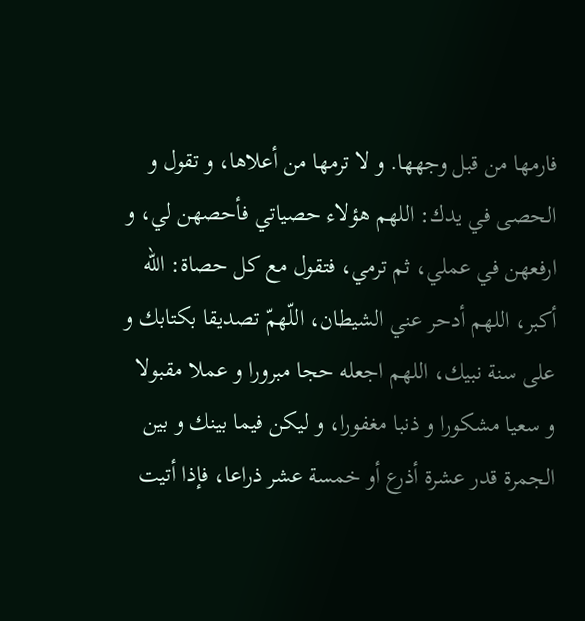فارمها من قبل وجهها. و لا ترمها من أعلاها، و تقول و الحصى في يدك: اللهم هؤلاء حصياتي فأحصهن لي، و ارفعهن في عملي، ثم ترمي، فتقول مع كل حصاة: الله أكبر، اللهم أدحر عني الشيطان، اللّهمّ تصديقا بكتابك و على سنة نبيك، اللهم اجعله حجا مبرورا و عملا مقبولا و سعيا مشكورا و ذنبا مغفورا، و ليكن فيما بينك و بين الجمرة قدر عشرة أذرع أو خمسة عشر ذراعا، فإذا أتيت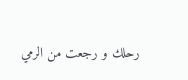رحلك و رجعت من الرمي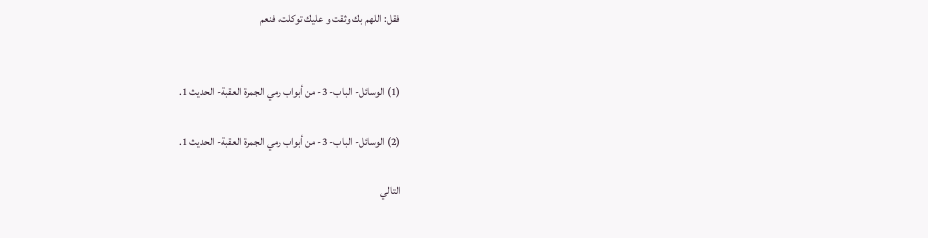فقل: اللهم بك وثقت و عليك توكلت، فنعم


(1) الوسائل- الباب- 3- من أبواب رمي الجمرة العقبة- الحديث 1.

(2) الوسائل- الباب- 3- من أبواب رمي الجمرة العقبة- الحديث 1.

التالي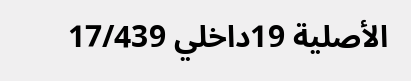الأصلية 19داخلي 17/439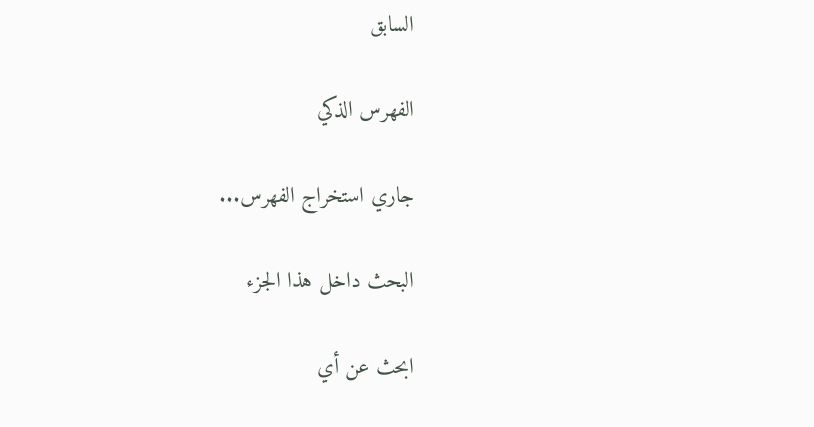السابق

الفهرس الذكي

جاري استخراج الفهرس...

البحث داخل هذا الجزء

ابحث عن أي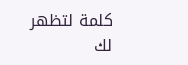كلمة لتظهر لك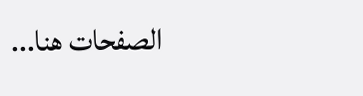الصفحات هنا...